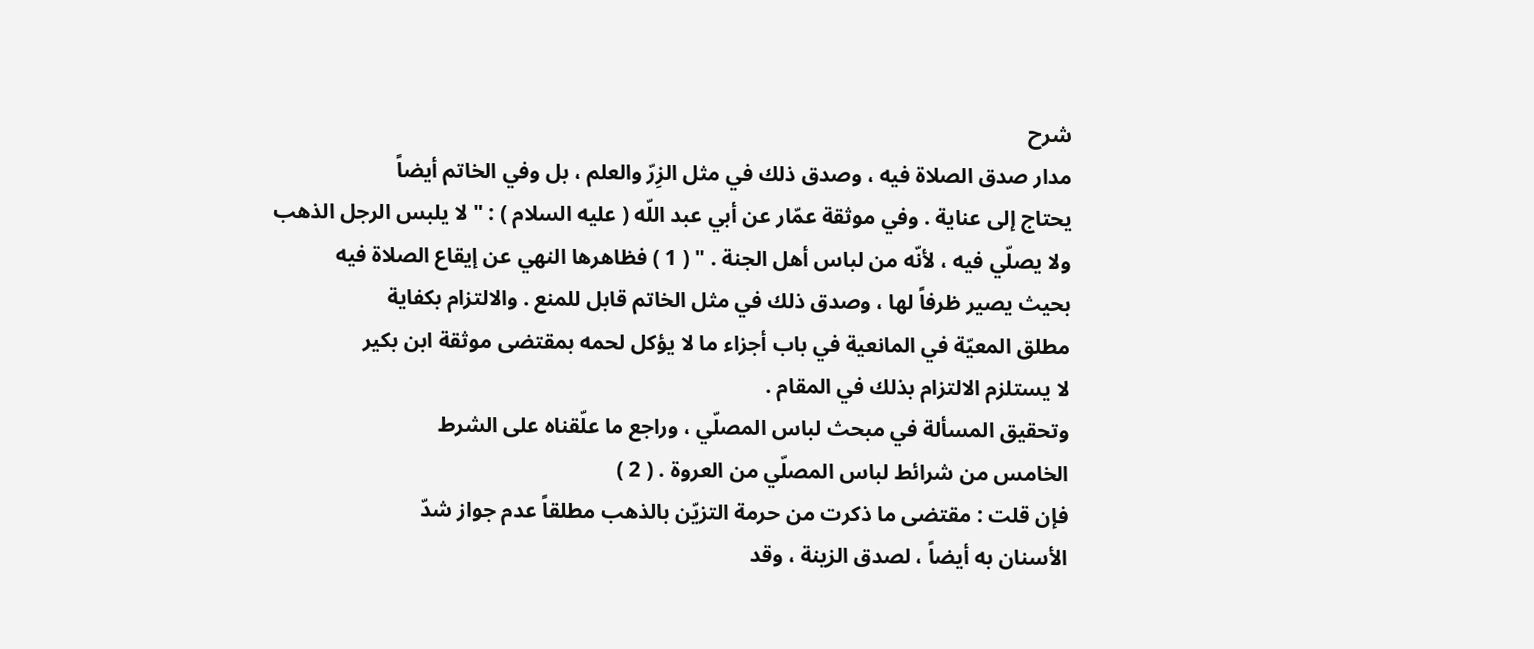شرح
مدار صدق الصلاة فيه ، وصدق ذلك في مثل الزِرّ والعلم ، بل وفي الخاتم أيضاً
يحتاج إلى عناية . وفي موثقة عمّار عن أبي عبد اللّه ( عليه السلام ) : " لا يلبس الرجل الذهب
ولا يصلّي فيه ، لأنّه من لباس أهل الجنة . " ( 1 ) فظاهرها النهي عن إيقاع الصلاة فيه
بحيث يصير ظرفاً لها ، وصدق ذلك في مثل الخاتم قابل للمنع . والالتزام بكفاية
مطلق المعيّة في المانعية في باب أجزاء ما لا يؤكل لحمه بمقتضى موثقة ابن بكير
لا يستلزم الالتزام بذلك في المقام .
وتحقيق المسألة في مبحث لباس المصلّي ، وراجع ما علّقناه على الشرط
الخامس من شرائط لباس المصلّي من العروة . ( 2 )
فإن قلت : مقتضى ما ذكرت من حرمة التزيّن بالذهب مطلقاً عدم جواز شدّ
الأسنان به أيضاً ، لصدق الزينة ، وقد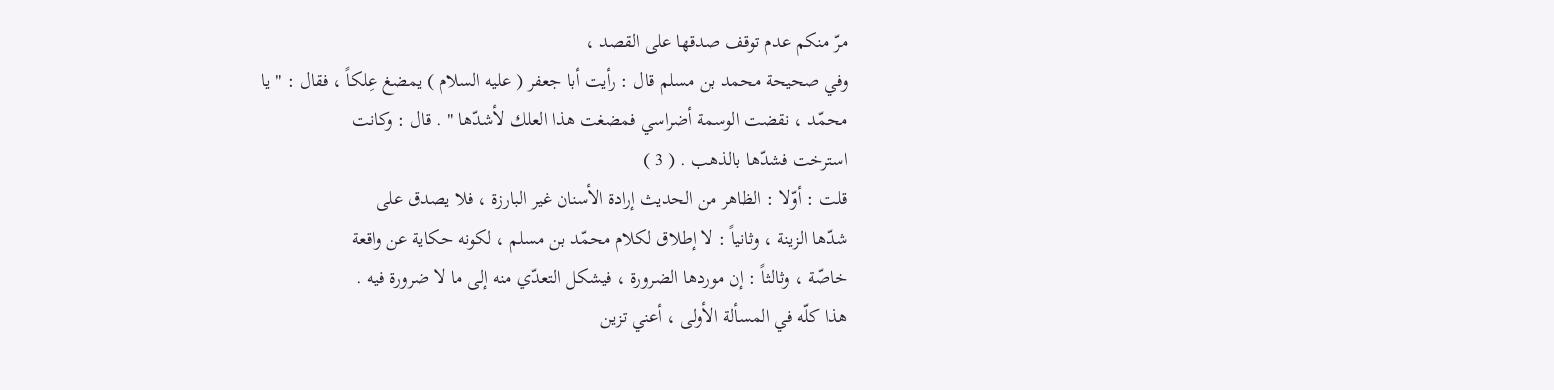مرّ منكم عدم توقف صدقها على القصد ،
وفي صحيحة محمد بن مسلم قال : رأيت أبا جعفر ( عليه السلام ) يمضغ عِلكاً ، فقال : " يا
محمّد ، نقضت الوسمة أضراسي فمضغت هذا العلك لأشدّها " . قال : وكانت
استرخت فشدّها بالذهب . ( 3 )
قلت : أوّلا : الظاهر من الحديث إرادة الأسنان غير البارزة ، فلا يصدق على
شدّها الزينة ، وثانياً : لا إطلاق لكلام محمّد بن مسلم ، لكونه حكاية عن واقعة
خاصّة ، وثالثاً : إن موردها الضرورة ، فيشكل التعدّي منه إلى ما لا ضرورة فيه .
هذا كلّه في المسألة الأولى ، أعني تزين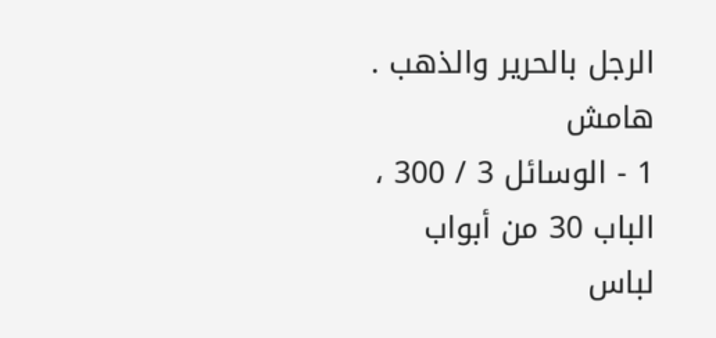الرجل بالحرير والذهب .
هامش
1 - الوسائل 3 / 300 ، الباب 30 من أبواب لباس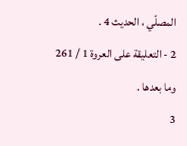المصلّي ، الحديث 4 .
2 - التعليقة على العروة 1 / 261 وما بعدها .
3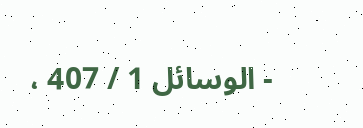- الوسائل 1 / 407 ،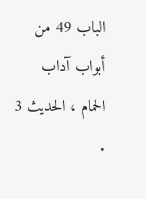الباب 49 من أبواب آداب الحمام ، الحديث 3 .